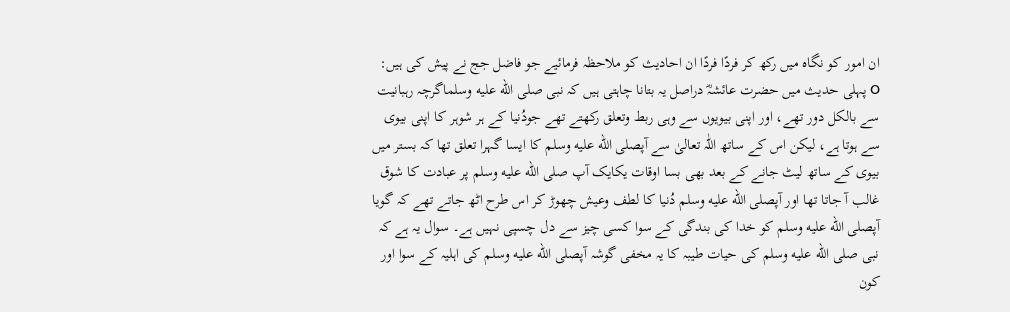ان امور کو نگاہ میں رکھ کر فردًا فردًا ان احادیث کو ملاحظہ فرمائیے جو فاضل جج نے پیش کی ہیں:
O پہلی حدیث میں حضرت عائشہؓ دراصل یہ بتانا چاہتی ہیں کہ نبی صلى الله عليه وسلماگرچہ رہبانیت سے بالکل دور تھے، اور اپنی بیویوں سے وہی ربط وتعلق رکھتے تھے جودُنیا کے ہر شوہر کا اپنی بیوی سے ہوتا ہے، لیکن اس کے ساتھ اللّٰہ تعالیٰ سے آپصلى الله عليه وسلم کا ایسا گہرا تعلق تھا کہ بستر میں بیوی کے ساتھ لیٹ جانے کے بعد بھی بسا اوقات یکایک آپ صلى الله عليه وسلم پر عبادت کا شوق غالب آ جاتا تھا اور آپصلى الله عليه وسلم دُنیا کا لطف وعیش چھوڑ کر اس طرح اٹھ جاتے تھے کہ گویا آپصلى الله عليه وسلم کو خدا کی بندگی کے سوا کسی چیز سے دل چسپی نہیں ہے۔ سوال یہ ہے کہ نبی صلى الله عليه وسلم کی حیات طیبہ کا یہ مخفی گوشہ آپصلى الله عليه وسلم کی اہلیہ کے سوا اور کون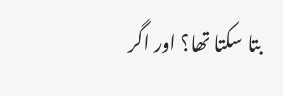بتا سکتا تھا؟ اور اگر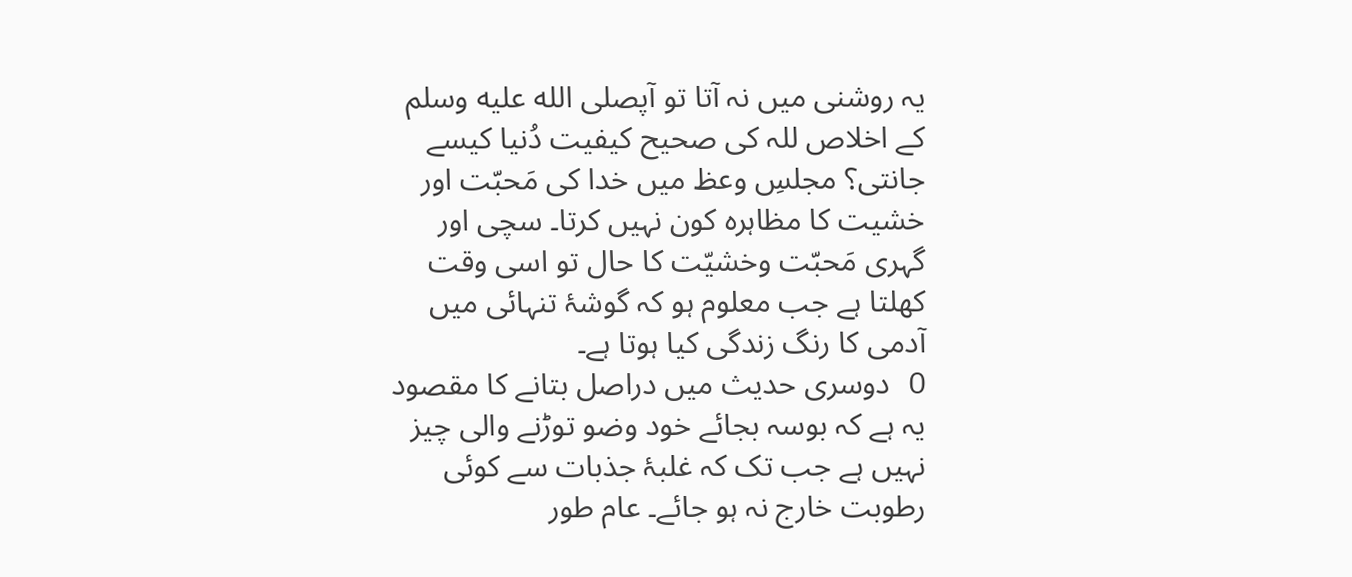یہ روشنی میں نہ آتا تو آپصلى الله عليه وسلم کے اخلاص للہ کی صحیح کیفیت دُنیا کیسے جانتی؟ مجلسِ وعظ میں خدا کی مَحبّت اور خشیت کا مظاہرہ کون نہیں کرتا۔ سچی اور گہری مَحبّت وخشیّت کا حال تو اسی وقت کھلتا ہے جب معلوم ہو کہ گوشۂ تنہائی میں آدمی کا رنگ زندگی کیا ہوتا ہے۔
O دوسری حدیث میں دراصل بتانے کا مقصود یہ ہے کہ بوسہ بجائے خود وضو توڑنے والی چیز نہیں ہے جب تک کہ غلبۂ جذبات سے کوئی رطوبت خارج نہ ہو جائے۔ عام طور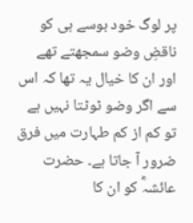پر لوگ خود بوسے ہی کو ناقضِ وضو سمجھتے تھے اور ان کا خیال یہ تھا کہ اس سے اگر وضو ٹوٹتا نہیں ہے تو کم از کم طہارت میں فرق ضرور آ جاتا ہے۔ حضرت عائشہؓ کو ان کا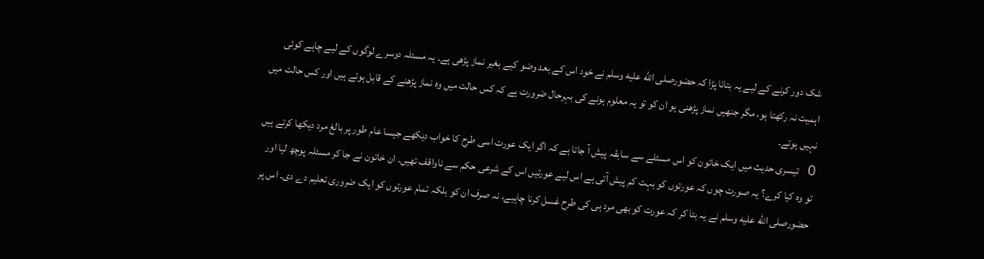شک دور کرنے کے لیے یہ بتانا پڑا کہ حضورصلى الله عليه وسلم نے خود اس کے بعد وضو کیے بغیر نماز پڑھی ہے۔ یہ مسئلہ دوسرے لوگوں کے لیے چاہے کوئی اہمیت نہ رکھتا ہو، مگر جنھیں نماز پڑھنی ہو ان کو تو یہ معلوم ہونے کی بہرحال ضرورت ہے کہ کس حالت میں وہ نماز پڑھنے کے قابل ہوتے ہیں اور کس حالت میں نہیں ہوتے۔
O تیسری حدیث میں ایک خاتون کو اس مسئلے سے سابقہ پیش آ جاتا ہے کہ اگر ایک عورت اسی طرح کا خواب دیکھے جیسا عام طور پر بالغ مرد دیکھا کرتے ہیں تو وہ کیا کرے؟ یہ صورت چوں کہ عورتوں کو بہت کم پیش آتی ہے اس لیے عورتیں اس کے شرعی حکم سے ناواقف تھیں۔ ان خاتون نے جا کر مسئلہ پوچھ لیا اور حضورصلى الله عليه وسلم نے یہ بتا کر کہ عورت کو بھی مرد ہی کی طرح غسل کرنا چاہیے، نہ صرف ان کو بلکہ تمام عورتوں کو ایک ضروری تعلیم دے دی۔ اس پر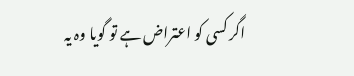اگر کسی کو اعتراض ہے تو گویا وہ یہ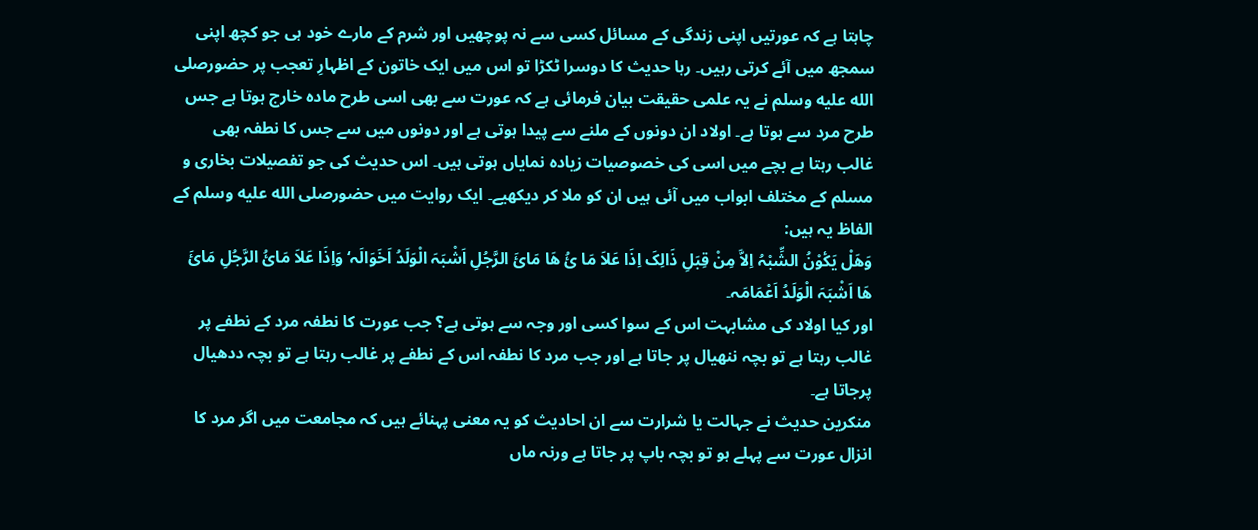چاہتا ہے کہ عورتیں اپنی زندگی کے مسائل کسی سے نہ پوچھیں اور شرم کے مارے خود ہی جو کچھ اپنی سمجھ میں آئے کرتی رہیں۔ رہا حدیث کا دوسرا ٹکڑا تو اس میں ایک خاتون کے اظہارِ تعجب پر حضورصلى الله عليه وسلم نے یہ علمی حقیقت بیان فرمائی ہے کہ عورت سے بھی اسی طرح مادہ خارج ہوتا ہے جس طرح مرد سے ہوتا ہے۔ اولاد ان دونوں کے ملنے سے پیدا ہوتی ہے اور دونوں میں سے جس کا نطفہ بھی غالب رہتا ہے بچے میں اسی کی خصوصیات زیادہ نمایاں ہوتی ہیں۔ اس حدیث کی جو تفصیلات بخاری و مسلم کے مختلف ابواب میں آئی ہیں ان کو ملا کر دیکھیے۔ ایک روایت میں حضورصلى الله عليه وسلم کے الفاظ یہ ہیں:
وَھَلْ یَکٔوْنُ الشِّبْہُ اِلاَّ مِنْ قِبَلِ ذَالِکَ اِذَا عَلاَ مَا ئُ ھَا مَائَ الرَّجُلِ اَشْبَہَ الْوَلَدُ اَخَوَالَہ‘ وَاِذَا عَلاَ مَائُ الرَّجُلِ مَائَ ھَا اَشْبَہَ الْوَلَدُ اَعْمَامَہ۔
اور کیا اولاد کی مشابہت اس کے سوا کسی اور وجہ سے ہوتی ہے؟ جب عورت کا نطفہ مرد کے نطفے پر غالب رہتا ہے تو بچہ ننھیال پر جاتا ہے اور جب مرد کا نطفہ اس کے نطفے پر غالب رہتا ہے تو بچہ ددھیال پرجاتا ہے۔
منکرین حدیث نے جہالت یا شرارت سے ان احادیث کو یہ معنی پہنائے ہیں کہ مجامعت میں اگر مرد کا انزال عورت سے پہلے ہو تو بچہ باپ پر جاتا ہے ورنہ ماں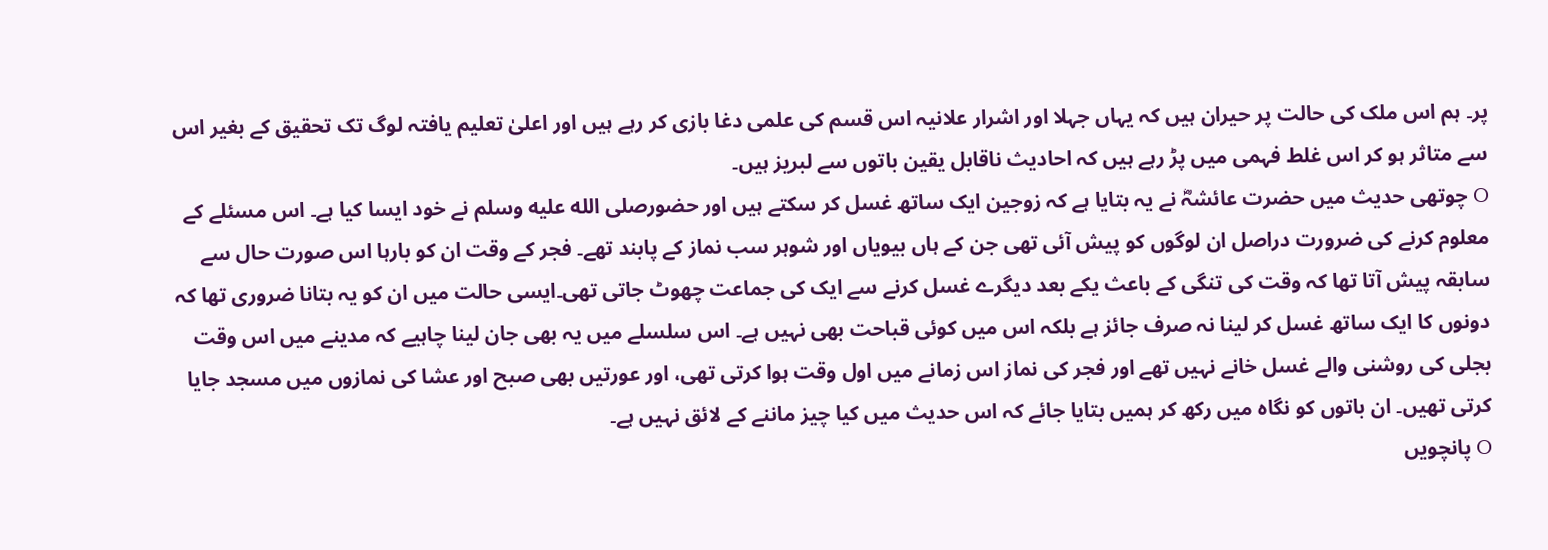پر۔ ہم اس ملک کی حالت پر حیران ہیں کہ یہاں جہلا اور اشرار علانیہ اس قسم کی علمی دغا بازی کر رہے ہیں اور اعلیٰ تعلیم یافتہ لوگ تک تحقیق کے بغیر اس سے متاثر ہو کر اس غلط فہمی میں پڑ رہے ہیں کہ احادیث ناقابل یقین باتوں سے لبریز ہیں۔
O چوتھی حدیث میں حضرت عائشہؓ نے یہ بتایا ہے کہ زوجین ایک ساتھ غسل کر سکتے ہیں اور حضورصلى الله عليه وسلم نے خود ایسا کیا ہے۔ اس مسئلے کے معلوم کرنے کی ضرورت دراصل ان لوگوں کو پیش آئی تھی جن کے ہاں بیویاں اور شوہر سب نماز کے پابند تھے۔ فجر کے وقت ان کو بارہا اس صورت حال سے سابقہ پیش آتا تھا کہ وقت کی تنگی کے باعث یکے بعد دیگرے غسل کرنے سے ایک کی جماعت چھوٹ جاتی تھی۔ایسی حالت میں ان کو یہ بتانا ضروری تھا کہ دونوں کا ایک ساتھ غسل کر لینا نہ صرف جائز ہے بلکہ اس میں کوئی قباحت بھی نہیں ہے۔ اس سلسلے میں یہ بھی جان لینا چاہیے کہ مدینے میں اس وقت بجلی کی روشنی والے غسل خانے نہیں تھے اور فجر کی نماز اس زمانے میں اول وقت ہوا کرتی تھی، اور عورتیں بھی صبح اور عشا کی نمازوں میں مسجد جایا کرتی تھیں۔ ان باتوں کو نگاہ میں رکھ کر ہمیں بتایا جائے کہ اس حدیث میں کیا چیز ماننے کے لائق نہیں ہے۔
O پانچویں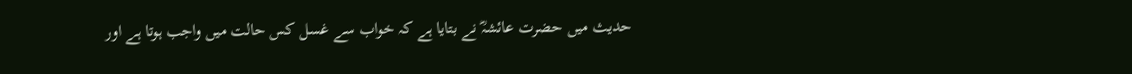حدیث میں حضرت عائشہؓ نے بتایا ہے کہ خواب سے غسل کس حالت میں واجب ہوتا ہے اور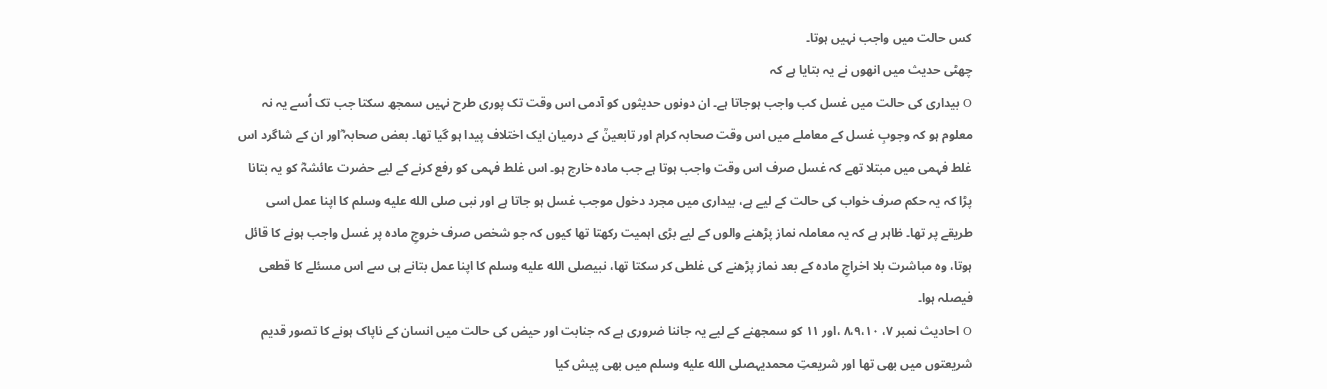کس حالت میں واجب نہیں ہوتا۔
چھٹی حدیث میں انھوں نے یہ بتایا ہے کہ
O بیداری کی حالت میں غسل کب واجب ہوجاتا ہے۔ ان دونوں حدیثوں کو آدمی اس وقت تک پوری طرح نہیں سمجھ سکتا جب تک اُسے یہ نہ معلوم ہو کہ وجوبِ غسل کے معاملے میں اس وقت صحابہ کرام اور تابعینؒ کے درمیان ایک اختلاف پیدا ہو گیا تھا۔ بعض صحابہ ؓاور ان کے شاگرد اس غلط فہمی میں مبتلا تھے کہ غسل صرف اس وقت واجب ہوتا ہے جب مادہ خارج ہو۔ اس غلط فہمی کو رفع کرنے کے لیے حضرت عائشہؓ کو یہ بتانا پڑا کہ یہ حکم صرف خواب کی حالت کے لیے ہے، بیداری میں مجرد دخول موجب غسل ہو جاتا ہے اور نبی صلى الله عليه وسلم کا اپنا عمل اسی طریقے پر تھا۔ ظاہر ہے کہ یہ معاملہ نماز پڑھنے والوں کے لیے بڑی اہمیت رکھتا تھا کیوں کہ جو شخص صرف خروجِ مادہ پر غسل واجب ہونے کا قائل ہوتا، وہ مباشرت بلا اخراجِ مادہ کے بعد نماز پڑھنے کی غلطی کر سکتا تھا، نبیصلى الله عليه وسلم کا اپنا عمل بتانے ہی سے اس مسئلے کا قطعی فیصلہ ہوا۔
O احادیث نمبر ۷، ۸،۹،۱۰ ،اور ۱۱ کو سمجھنے کے لیے یہ جاننا ضروری ہے کہ جنابت اور حیض کی حالت میں انسان کے ناپاک ہونے کا تصور قدیم شریعتوں میں بھی تھا اور شریعتِ محمدیہصلى الله عليه وسلم میں بھی پیش کیا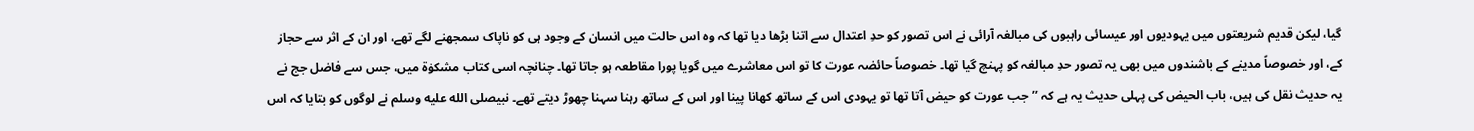گیا، لیکن قدیم شریعتوں میں یہودیوں اور عیسائی راہبوں کی مبالغہ آرائی نے اس تصور کو حدِ اعتدال سے اتنا بڑھا دیا تھا کہ وہ اس حالت میں انسان کے وجود ہی کو ناپاک سمجھنے لگے تھے، اور ان کے اثر سے حجاز کے، اور خصوصاً مدینے کے باشندوں میں بھی یہ تصور حدِ مبالغہ کو پہنچ گیا تھا۔ خصوصاً حائضہ عورت کا تو اس معاشرے میں گویا پورا مقاطعہ ہو جاتا تھا۔ چنانچہ اسی کتاب مشکوٰۃ میں، جس سے فاضل جج نے یہ حدیث نقل کی ہیں، باب الحیض کی پہلی حدیث یہ ہے کہ ’’جب عورت کو حیض آتا تھا تو یہودی اس کے ساتھ کھانا پینا اور اس کے ساتھ رہنا سہنا چھوڑ دیتے تھے۔ نبیصلى الله عليه وسلم نے لوگوں کو بتایا کہ اس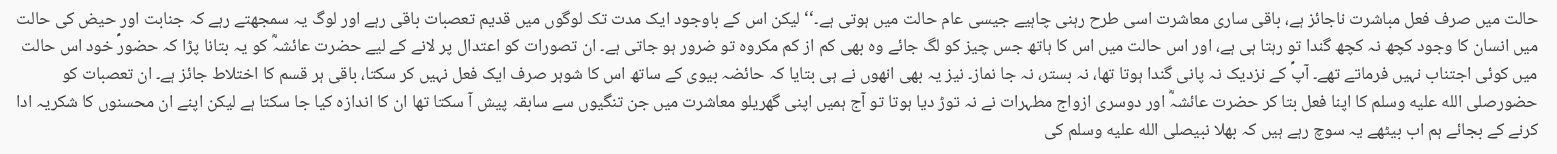حالت میں صرف فعل مباشرت ناجائز ہے، باقی ساری معاشرت اسی طرح رہنی چاہیے جیسی عام حالت میں ہوتی ہے۔‘‘ لیکن اس کے باوجود ایک مدت تک لوگوں میں قدیم تعصبات باقی رہے اور لوگ یہ سمجھتے رہے کہ جنابت اور حیض کی حالت میں انسان کا وجود کچھ نہ کچھ گندا تو رہتا ہی ہے، اور اس حالت میں اس کا ہاتھ جس چیز کو لگ جائے وہ بھی کم از کم مکروہ تو ضرور ہو جاتی ہے۔ ان تصورات کو اعتدال پر لانے کے لیے حضرت عائشہؓ کو یہ بتانا پڑا کہ حضورؐ خود اس حالت میں کوئی اجتناب نہیں فرماتے تھے۔ آپؐ کے نزدیک نہ پانی گندا ہوتا تھا، نہ بستر، نہ جا نماز۔ نیز یہ بھی انھوں نے ہی بتایا کہ حائضہ بیوی کے ساتھ اس کا شوہر صرف ایک فعل نہیں کر سکتا، باقی ہر قسم کا اختلاط جائز ہے۔ ان تعصبات کو حضورصلى الله عليه وسلم کا اپنا فعل بتا کر حضرت عائشہؓ اور دوسری ازواج مطہرات نے نہ توڑ دیا ہوتا تو آج ہمیں اپنی گھریلو معاشرت میں جن تنگیوں سے سابقہ پیش آ سکتا تھا ان کا اندازہ کیا جا سکتا ہے لیکن اپنے ان محسنوں کا شکریہ ادا کرنے کے بجائے ہم اب بیٹھے یہ سوچ رہے ہیں کہ بھلا نبیصلى الله عليه وسلم کی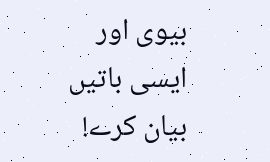بیوی اور ایسی باتیں بیان کرے!